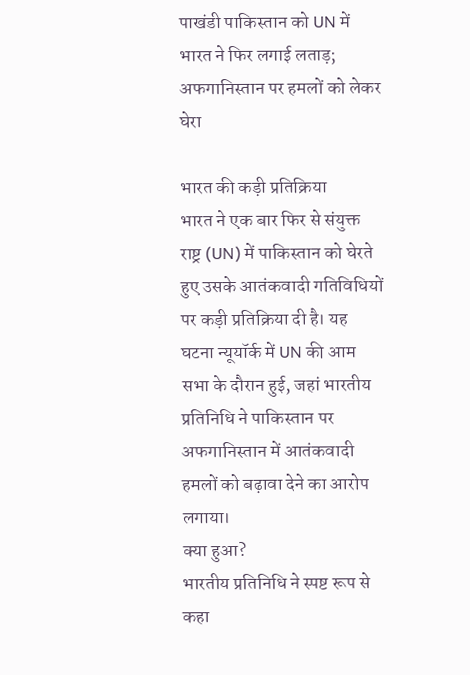पाखंडी पाकिस्तान को UN में भारत ने फिर लगाई लताड़; अफगानिस्तान पर हमलों को लेकर घेरा

भारत की कड़ी प्रतिक्रिया
भारत ने एक बार फिर से संयुक्त राष्ट्र (UN) में पाकिस्तान को घेरते हुए उसके आतंकवादी गतिविधियों पर कड़ी प्रतिक्रिया दी है। यह घटना न्यूयॉर्क में UN की आम सभा के दौरान हुई, जहां भारतीय प्रतिनिधि ने पाकिस्तान पर अफगानिस्तान में आतंकवादी हमलों को बढ़ावा देने का आरोप लगाया।
क्या हुआ?
भारतीय प्रतिनिधि ने स्पष्ट रूप से कहा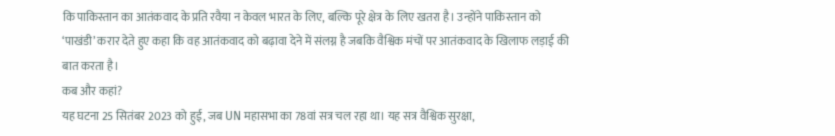कि पाकिस्तान का आतंकवाद के प्रति रवैया न केवल भारत के लिए, बल्कि पूरे क्षेत्र के लिए खतरा है। उन्होंने पाकिस्तान को ‘पाखंडी’ करार देते हुए कहा कि वह आतंकवाद को बढ़ावा देने में संलग्न है जबकि वैश्विक मंचों पर आतंकवाद के खिलाफ लड़ाई की बात करता है।
कब और कहां?
यह घटना 25 सितंबर 2023 को हुई, जब UN महासभा का 78वां सत्र चल रहा था। यह सत्र वैश्विक सुरक्षा,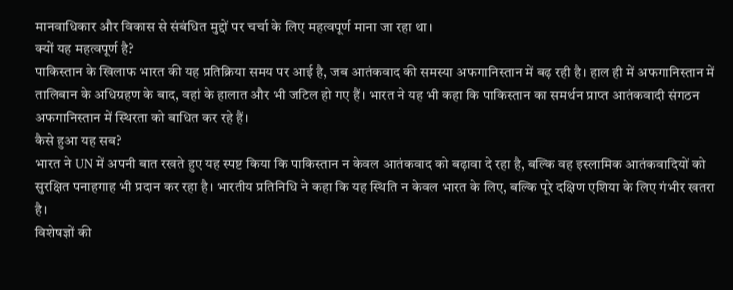मानवाधिकार और विकास से संबंधित मुद्दों पर चर्चा के लिए महत्वपूर्ण माना जा रहा था।
क्यों यह महत्वपूर्ण है?
पाकिस्तान के खिलाफ भारत की यह प्रतिक्रिया समय पर आई है, जब आतंकवाद की समस्या अफगानिस्तान में बढ़ रही है। हाल ही में अफगानिस्तान में तालिबान के अधिग्रहण के बाद, वहां के हालात और भी जटिल हो गए हैं। भारत ने यह भी कहा कि पाकिस्तान का समर्थन प्राप्त आतंकवादी संगठन अफगानिस्तान में स्थिरता को बाधित कर रहे हैं।
कैसे हुआ यह सब?
भारत ने UN में अपनी बात रखते हुए यह स्पष्ट किया कि पाकिस्तान न केवल आतंकवाद को बढ़ावा दे रहा है, बल्कि वह इस्लामिक आतंकवादियों को सुरक्षित पनाहगाह भी प्रदान कर रहा है। भारतीय प्रतिनिधि ने कहा कि यह स्थिति न केवल भारत के लिए, बल्कि पूरे दक्षिण एशिया के लिए गंभीर खतरा है।
विशेषज्ञों की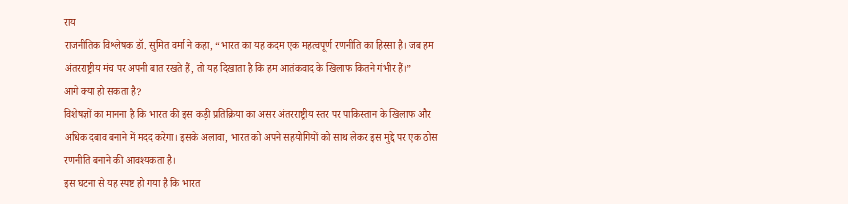राय
राजनीतिक विश्लेषक डॉ. सुमित वर्मा ने कहा, “भारत का यह कदम एक महत्वपूर्ण रणनीति का हिस्सा है। जब हम अंतरराष्ट्रीय मंच पर अपनी बात रखते हैं, तो यह दिखाता है कि हम आतंकवाद के खिलाफ कितने गंभीर हैं।”
आगे क्या हो सकता है?
विशेषज्ञों का मानना है कि भारत की इस कड़ी प्रतिक्रिया का असर अंतरराष्ट्रीय स्तर पर पाकिस्तान के खिलाफ और अधिक दबाव बनाने में मदद करेगा। इसके अलावा, भारत को अपने सहयोगियों को साथ लेकर इस मुद्दे पर एक ठोस रणनीति बनाने की आवश्यकता है।
इस घटना से यह स्पष्ट हो गया है कि भारत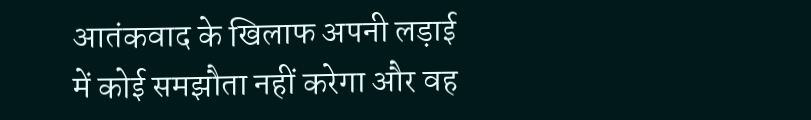आतंकवाद के खिलाफ अपनी लड़ाई में कोई समझौता नहीं करेगा और वह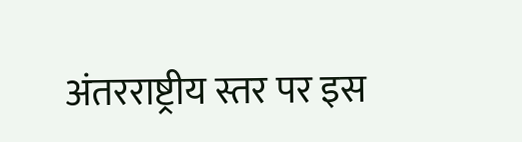अंतरराष्ट्रीय स्तर पर इस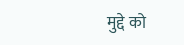मुद्दे को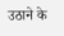उठाने के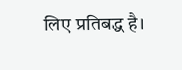लिए प्रतिबद्ध है।